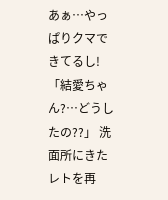あぁ…やっぱりクマできてるし! 「結愛ちゃん?…どうしたの??」 洗面所にきたレトを再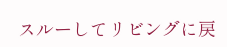スルーしてリビングに戻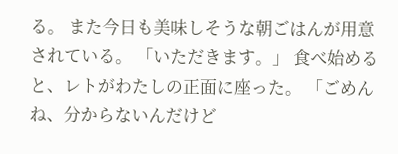る。 また今日も美味しそうな朝ごはんが用意されている。 「いただきます。」 食べ始めると、レトがわたしの正面に座った。 「ごめんね、分からないんだけど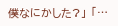僕なにかした?」 「…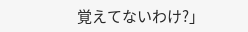覚えてないわけ?」